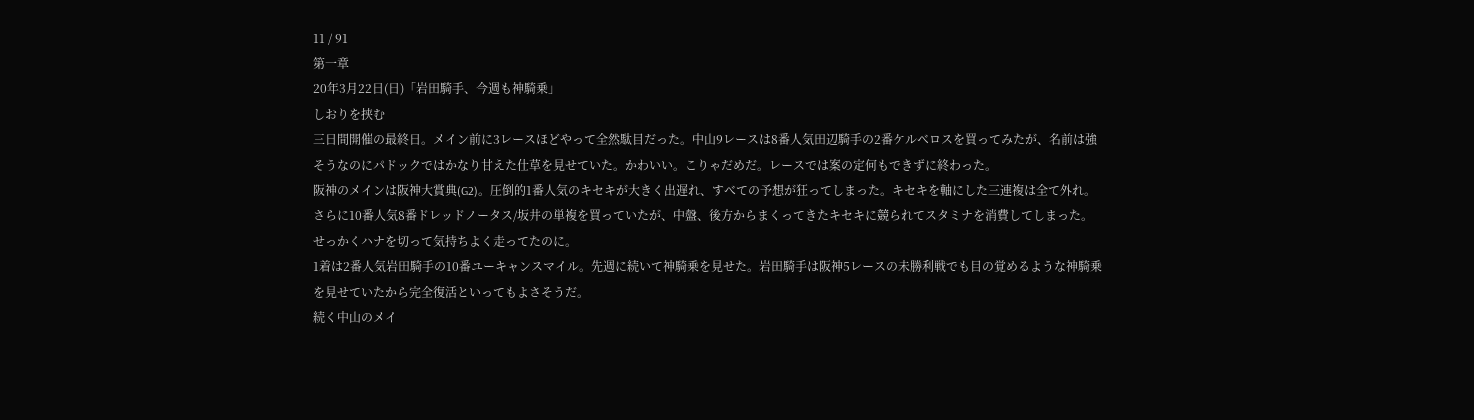11 / 91
第一章
20年3月22日(日)「岩田騎手、今週も神騎乗」
しおりを挟む
三日間開催の最終日。メイン前に3レースほどやって全然駄目だった。中山9レースは8番人気田辺騎手の2番ケルベロスを買ってみたが、名前は強そうなのにパドックではかなり甘えた仕草を見せていた。かわいい。こりゃだめだ。レースでは案の定何もできずに終わった。
阪神のメインは阪神大賞典(G2)。圧倒的1番人気のキセキが大きく出遅れ、すべての予想が狂ってしまった。キセキを軸にした三連複は全て外れ。さらに10番人気8番ドレッドノータス/坂井の単複を買っていたが、中盤、後方からまくってきたキセキに競られてスタミナを消費してしまった。せっかくハナを切って気持ちよく走ってたのに。
1着は2番人気岩田騎手の10番ユーキャンスマイル。先週に続いて神騎乗を見せた。岩田騎手は阪神5レースの未勝利戦でも目の覚めるような神騎乗を見せていたから完全復活といってもよさそうだ。
続く中山のメイ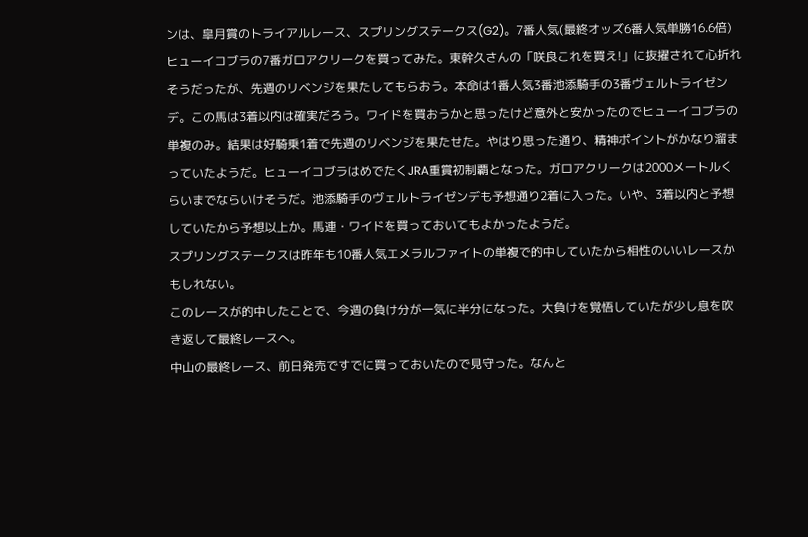ンは、皐月賞のトライアルレース、スプリングステークス(G2)。7番人気(最終オッズ6番人気単勝16.6倍)ヒューイコブラの7番ガロアクリークを買ってみた。東幹久さんの「咲良これを買え!」に抜擢されて心折れそうだったが、先週のリベンジを果たしてもらおう。本命は1番人気3番池添騎手の3番ヴェルトライゼンデ。この馬は3着以内は確実だろう。ワイドを買おうかと思ったけど意外と安かったのでヒューイコブラの単複のみ。結果は好騎乗1着で先週のリベンジを果たせた。やはり思った通り、精神ポイントがかなり溜まっていたようだ。ヒューイコブラはめでたくJRA重賞初制覇となった。ガロアクリークは2000メートルくらいまでならいけそうだ。池添騎手のヴェルトライゼンデも予想通り2着に入った。いや、3着以内と予想していたから予想以上か。馬連・ワイドを買っておいてもよかったようだ。
スプリングステークスは昨年も10番人気エメラルファイトの単複で的中していたから相性のいいレースかもしれない。
このレースが的中したことで、今週の負け分が一気に半分になった。大負けを覚悟していたが少し息を吹き返して最終レースへ。
中山の最終レース、前日発売ですでに買っておいたので見守った。なんと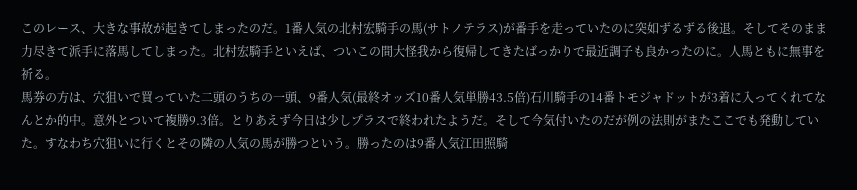このレース、大きな事故が起きてしまったのだ。1番人気の北村宏騎手の馬(サトノテラス)が番手を走っていたのに突如ずるずる後退。そしてそのまま力尽きて派手に落馬してしまった。北村宏騎手といえば、ついこの間大怪我から復帰してきたばっかりで最近調子も良かったのに。人馬ともに無事を祈る。
馬券の方は、穴狙いで買っていた二頭のうちの一頭、9番人気(最終オッズ10番人気単勝43.5倍)石川騎手の14番トモジャドットが3着に入ってくれてなんとか的中。意外とついて複勝9.3倍。とりあえず今日は少しプラスで終われたようだ。そして今気付いたのだが例の法則がまたここでも発動していた。すなわち穴狙いに行くとその隣の人気の馬が勝つという。勝ったのは9番人気江田照騎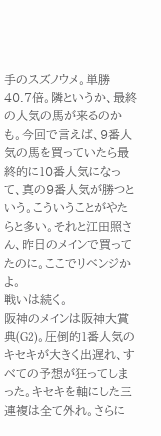手のスズノウメ。単勝40.7倍。隣というか、最終の人気の馬が来るのかも。今回で言えば、9番人気の馬を買っていたら最終的に10番人気になって、真の9番人気が勝つという。こういうことがやたらと多い。それと江田照さん、昨日のメインで買ってたのに。ここでリベンジかよ。
戦いは続く。
阪神のメインは阪神大賞典(G2)。圧倒的1番人気のキセキが大きく出遅れ、すべての予想が狂ってしまった。キセキを軸にした三連複は全て外れ。さらに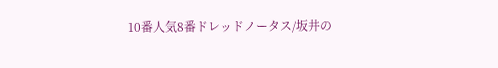10番人気8番ドレッドノータス/坂井の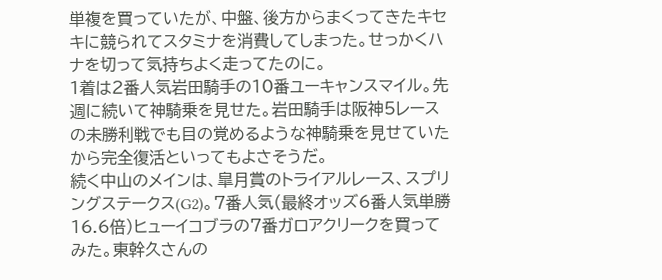単複を買っていたが、中盤、後方からまくってきたキセキに競られてスタミナを消費してしまった。せっかくハナを切って気持ちよく走ってたのに。
1着は2番人気岩田騎手の10番ユーキャンスマイル。先週に続いて神騎乗を見せた。岩田騎手は阪神5レースの未勝利戦でも目の覚めるような神騎乗を見せていたから完全復活といってもよさそうだ。
続く中山のメインは、皐月賞のトライアルレース、スプリングステークス(G2)。7番人気(最終オッズ6番人気単勝16.6倍)ヒューイコブラの7番ガロアクリークを買ってみた。東幹久さんの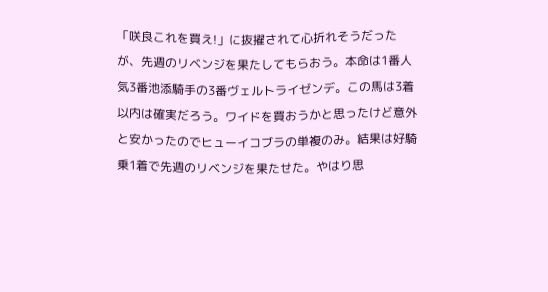「咲良これを買え!」に抜擢されて心折れそうだったが、先週のリベンジを果たしてもらおう。本命は1番人気3番池添騎手の3番ヴェルトライゼンデ。この馬は3着以内は確実だろう。ワイドを買おうかと思ったけど意外と安かったのでヒューイコブラの単複のみ。結果は好騎乗1着で先週のリベンジを果たせた。やはり思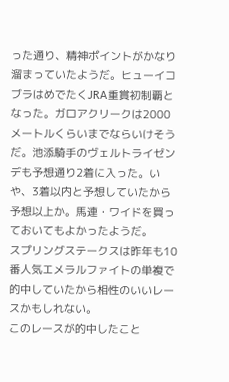った通り、精神ポイントがかなり溜まっていたようだ。ヒューイコブラはめでたくJRA重賞初制覇となった。ガロアクリークは2000メートルくらいまでならいけそうだ。池添騎手のヴェルトライゼンデも予想通り2着に入った。いや、3着以内と予想していたから予想以上か。馬連・ワイドを買っておいてもよかったようだ。
スプリングステークスは昨年も10番人気エメラルファイトの単複で的中していたから相性のいいレースかもしれない。
このレースが的中したこと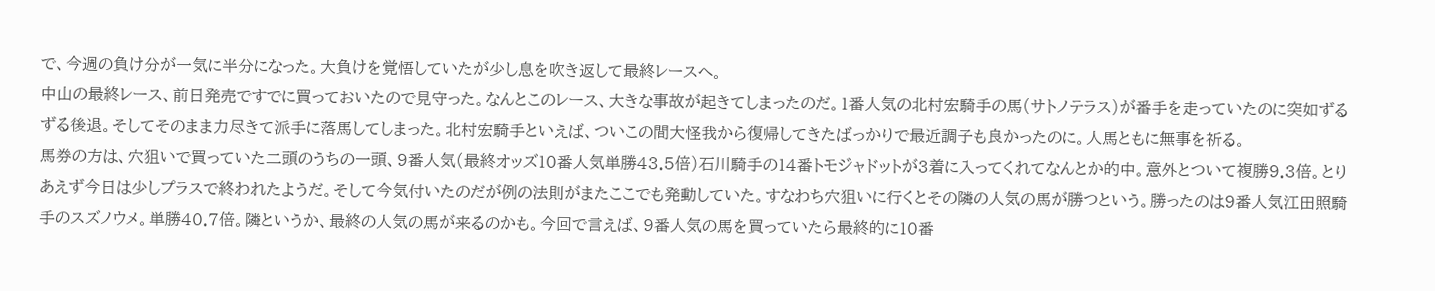で、今週の負け分が一気に半分になった。大負けを覚悟していたが少し息を吹き返して最終レースへ。
中山の最終レース、前日発売ですでに買っておいたので見守った。なんとこのレース、大きな事故が起きてしまったのだ。1番人気の北村宏騎手の馬(サトノテラス)が番手を走っていたのに突如ずるずる後退。そしてそのまま力尽きて派手に落馬してしまった。北村宏騎手といえば、ついこの間大怪我から復帰してきたばっかりで最近調子も良かったのに。人馬ともに無事を祈る。
馬券の方は、穴狙いで買っていた二頭のうちの一頭、9番人気(最終オッズ10番人気単勝43.5倍)石川騎手の14番トモジャドットが3着に入ってくれてなんとか的中。意外とついて複勝9.3倍。とりあえず今日は少しプラスで終われたようだ。そして今気付いたのだが例の法則がまたここでも発動していた。すなわち穴狙いに行くとその隣の人気の馬が勝つという。勝ったのは9番人気江田照騎手のスズノウメ。単勝40.7倍。隣というか、最終の人気の馬が来るのかも。今回で言えば、9番人気の馬を買っていたら最終的に10番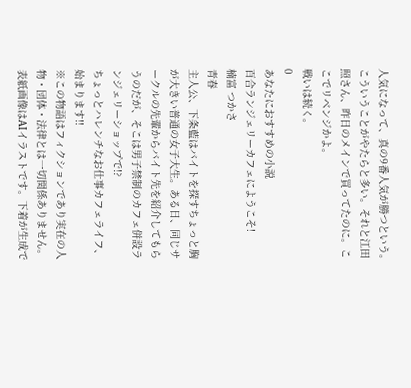人気になって、真の9番人気が勝つという。こういうことがやたらと多い。それと江田照さん、昨日のメインで買ってたのに。ここでリベンジかよ。
戦いは続く。
0
あなたにおすすめの小説
百合ランジェリーカフェにようこそ!
楠富 つかさ
青春
主人公、下条藍はバイトを探すちょっと胸が大きい普通の女子大生。ある日、同じサークルの先輩からバイト先を紹介してもらうのだが、そこは男子禁制のカフェ併設ランジェリーショップで!?
ちょっとハレンチなお仕事カフェライフ、始まります!!
※この物語はフィクションであり実在の人物・団体・法律とは一切関係ありません。
表紙画像はAIイラストです。下着が生成で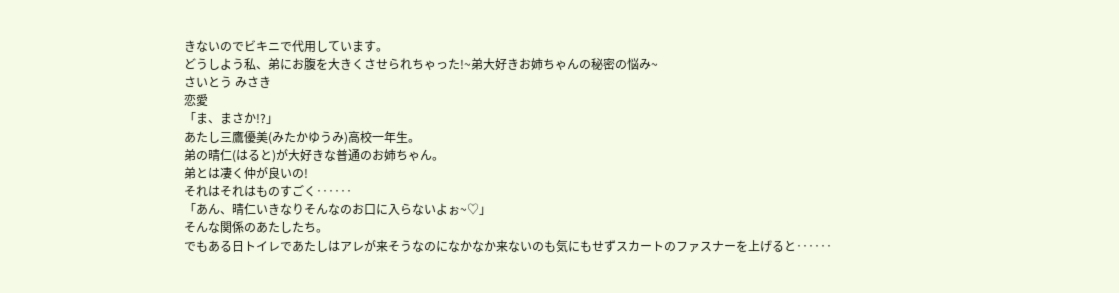きないのでビキニで代用しています。
どうしよう私、弟にお腹を大きくさせられちゃった!~弟大好きお姉ちゃんの秘密の悩み~
さいとう みさき
恋愛
「ま、まさか!?」
あたし三鷹優美(みたかゆうみ)高校一年生。
弟の晴仁(はると)が大好きな普通のお姉ちゃん。
弟とは凄く仲が良いの!
それはそれはものすごく‥‥‥
「あん、晴仁いきなりそんなのお口に入らないよぉ~♡」
そんな関係のあたしたち。
でもある日トイレであたしはアレが来そうなのになかなか来ないのも気にもせずスカートのファスナーを上げると‥‥‥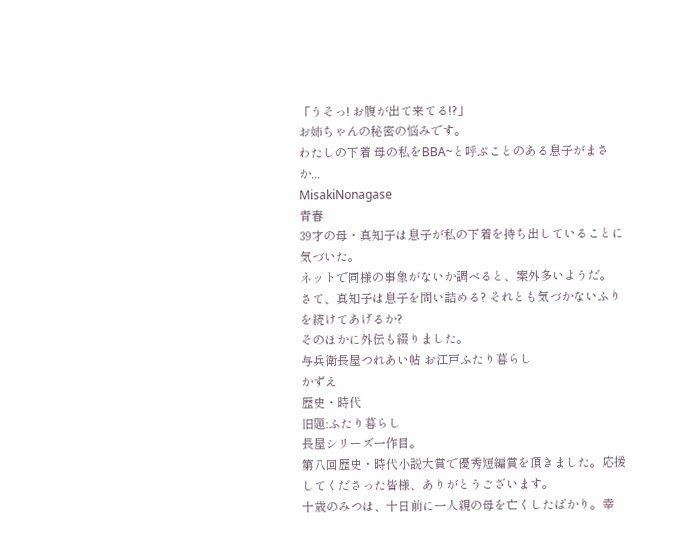「うそっ! お腹が出て来てる!?」
お姉ちゃんの秘密の悩みです。
わたしの下着 母の私をBBA~と呼ぶことのある息子がまさか...
MisakiNonagase
青春
39才の母・真知子は息子が私の下着を持ち出していることに気づいた。
ネットで同様の事象がないか調べると、案外多いようだ。
さて、真知子は息子を問い詰める? それとも気づかないふりを続けてあげるか?
そのほかに外伝も綴りました。
与兵衛長屋つれあい帖 お江戸ふたり暮らし
かずえ
歴史・時代
旧題:ふたり暮らし
長屋シリーズ一作目。
第八回歴史・時代小説大賞で優秀短編賞を頂きました。応援してくださった皆様、ありがとうございます。
十歳のみつは、十日前に一人親の母を亡くしたばかり。幸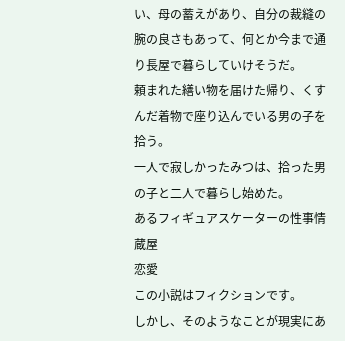い、母の蓄えがあり、自分の裁縫の腕の良さもあって、何とか今まで通り長屋で暮らしていけそうだ。
頼まれた繕い物を届けた帰り、くすんだ着物で座り込んでいる男の子を拾う。
一人で寂しかったみつは、拾った男の子と二人で暮らし始めた。
あるフィギュアスケーターの性事情
蔵屋
恋愛
この小説はフィクションです。
しかし、そのようなことが現実にあ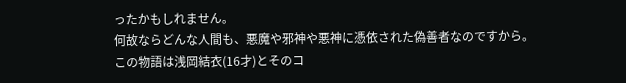ったかもしれません。
何故ならどんな人間も、悪魔や邪神や悪神に憑依された偽善者なのですから。
この物語は浅岡結衣(16才)とそのコ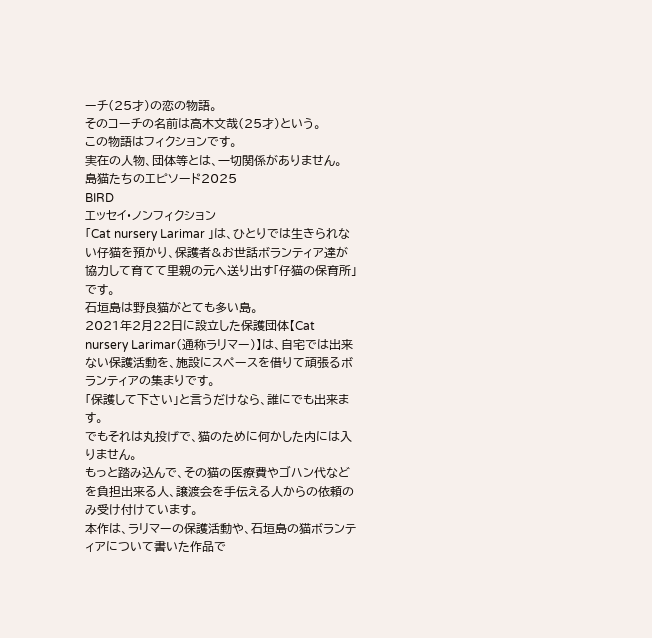ーチ(25才)の恋の物語。
そのコーチの名前は高木文哉(25才)という。
この物語はフィクションです。
実在の人物、団体等とは、一切関係がありません。
島猫たちのエピソード2025
BIRD
エッセイ・ノンフィクション
「Cat nursery Larimar 」は、ひとりでは生きられない仔猫を預かり、保護者&お世話ボランティア達が協力して育てて里親の元へ送り出す「仔猫の保育所」です。
石垣島は野良猫がとても多い島。
2021年2月22日に設立した保護団体【Cat nursery Larimar(通称ラリマー)】は、自宅では出来ない保護活動を、施設にスペースを借りて頑張るボランティアの集まりです。
「保護して下さい」と言うだけなら、誰にでも出来ます。
でもそれは丸投げで、猫のために何かした内には入りません。
もっと踏み込んで、その猫の医療費やゴハン代などを負担出来る人、譲渡会を手伝える人からの依頼のみ受け付けています。
本作は、ラリマーの保護活動や、石垣島の猫ボランティアについて書いた作品で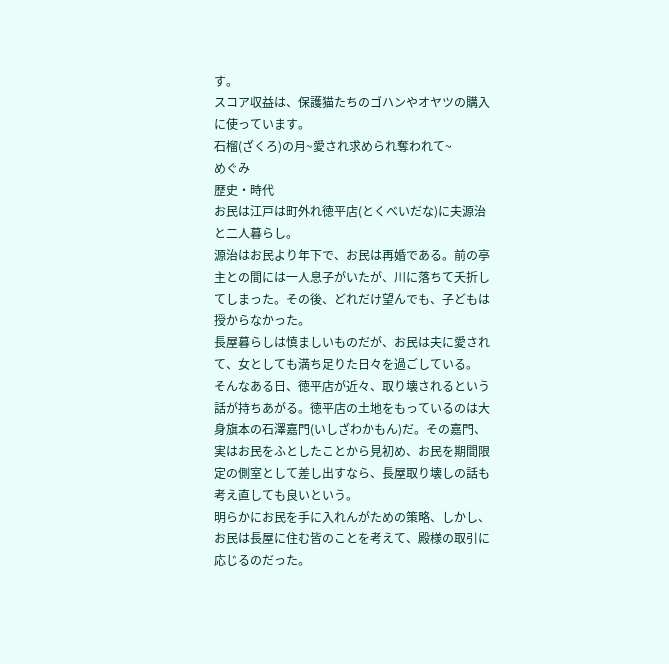す。
スコア収益は、保護猫たちのゴハンやオヤツの購入に使っています。
石榴(ざくろ)の月~愛され求められ奪われて~
めぐみ
歴史・時代
お民は江戸は町外れ徳平店(とくべいだな)に夫源治と二人暮らし。
源治はお民より年下で、お民は再婚である。前の亭主との間には一人息子がいたが、川に落ちて夭折してしまった。その後、どれだけ望んでも、子どもは授からなかった。
長屋暮らしは慎ましいものだが、お民は夫に愛されて、女としても満ち足りた日々を過ごしている。
そんなある日、徳平店が近々、取り壊されるという話が持ちあがる。徳平店の土地をもっているのは大身旗本の石澤嘉門(いしざわかもん)だ。その嘉門、実はお民をふとしたことから見初め、お民を期間限定の側室として差し出すなら、長屋取り壊しの話も考え直しても良いという。
明らかにお民を手に入れんがための策略、しかし、お民は長屋に住む皆のことを考えて、殿様の取引に応じるのだった。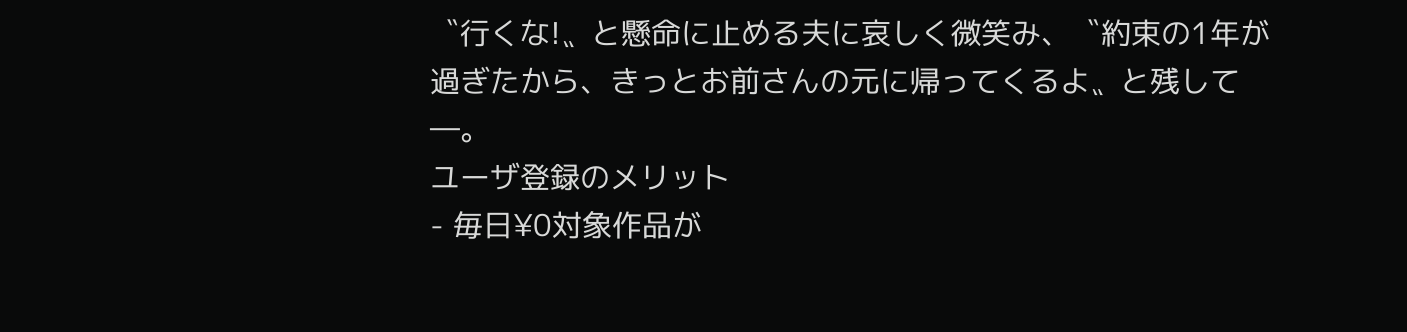〝行くな!〟と懸命に止める夫に哀しく微笑み、〝約束の1年が過ぎたから、きっとお前さんの元に帰ってくるよ〟と残して―。
ユーザ登録のメリット
- 毎日¥0対象作品が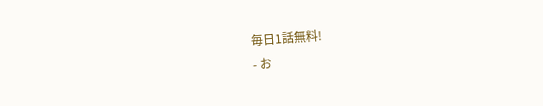毎日1話無料!
- お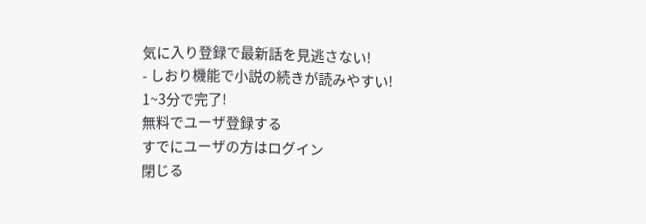気に入り登録で最新話を見逃さない!
- しおり機能で小説の続きが読みやすい!
1~3分で完了!
無料でユーザ登録する
すでにユーザの方はログイン
閉じる